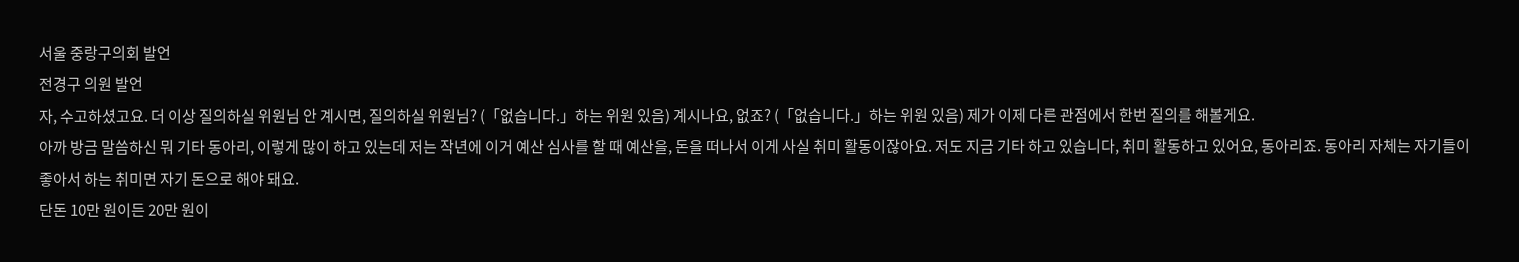서울 중랑구의회 발언
전경구 의원 발언
자, 수고하셨고요. 더 이상 질의하실 위원님 안 계시면, 질의하실 위원님? (「없습니다.」하는 위원 있음) 계시나요, 없죠? (「없습니다.」하는 위원 있음) 제가 이제 다른 관점에서 한번 질의를 해볼게요.
아까 방금 말씀하신 뭐 기타 동아리, 이렇게 많이 하고 있는데 저는 작년에 이거 예산 심사를 할 때 예산을, 돈을 떠나서 이게 사실 취미 활동이잖아요. 저도 지금 기타 하고 있습니다, 취미 활동하고 있어요, 동아리죠. 동아리 자체는 자기들이 좋아서 하는 취미면 자기 돈으로 해야 돼요.
단돈 10만 원이든 20만 원이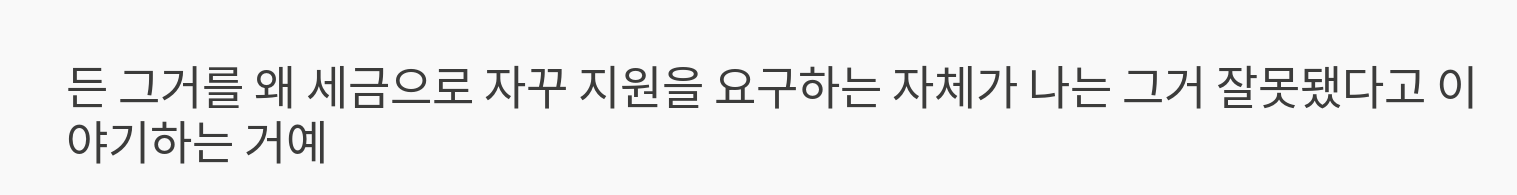든 그거를 왜 세금으로 자꾸 지원을 요구하는 자체가 나는 그거 잘못됐다고 이야기하는 거예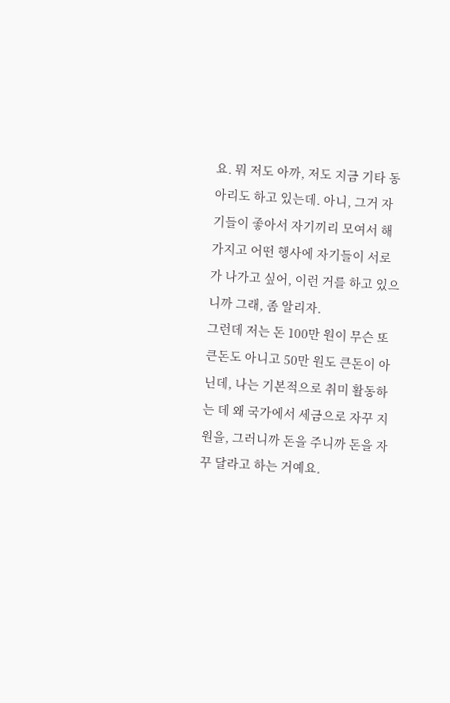요. 뭐 저도 아까, 저도 지금 기타 동아리도 하고 있는데. 아니, 그거 자기들이 좋아서 자기끼리 모여서 해가지고 어떤 행사에 자기들이 서로가 나가고 싶어, 이런 거를 하고 있으니까 그래, 좀 알리자.
그런데 저는 돈 100만 원이 무슨 또 큰돈도 아니고 50만 원도 큰돈이 아닌데, 나는 기본적으로 취미 활동하는 데 왜 국가에서 세금으로 자꾸 지원을, 그러니까 돈을 주니까 돈을 자꾸 달라고 하는 거예요.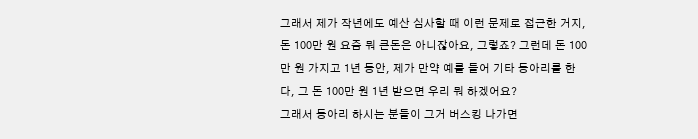그래서 제가 작년에도 예산 심사할 때 이런 문제로 접근한 거지, 돈 100만 원 요즘 뭐 큰돈은 아니잖아요, 그렇죠? 그런데 돈 100만 원 가지고 1년 동안, 제가 만약 예를 들어 기타 동아리를 한다, 그 돈 100만 원 1년 받으면 우리 뭐 하겠어요?
그래서 동아리 하시는 분들이 그거 버스킹 나가면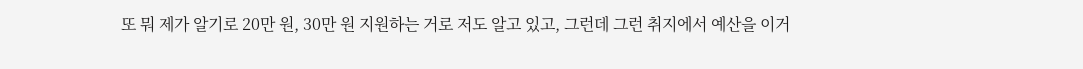또 뭐 제가 알기로 20만 원, 30만 원 지원하는 거로 저도 알고 있고, 그런데 그런 취지에서 예산을 이거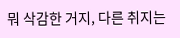뭐 삭감한 거지, 다른 취지는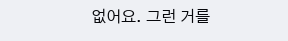없어요. 그런 거를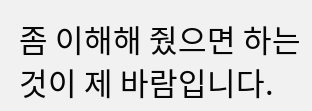좀 이해해 줬으면 하는 것이 제 바람입니다.